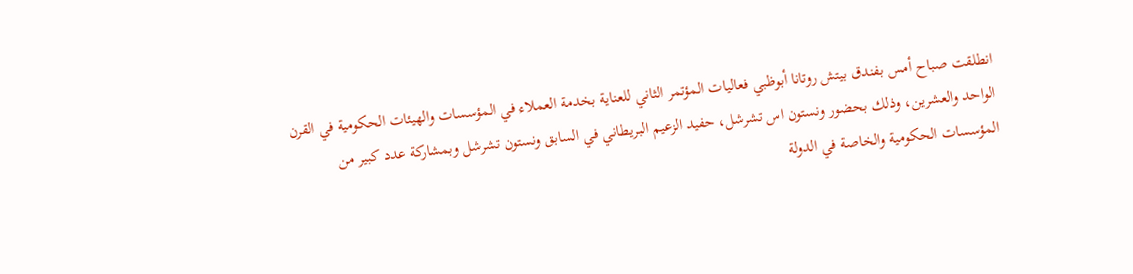انطلقت صباح أمس بفندق بيتش روتانا أبوظبي فعاليات المؤتمر الثاني للعناية بخدمة العملاء في المؤسسات والهيئات الحكومية في القرن الواحد والعشرين، وذلك بحضور ونستون اس تشرشل، حفيد الزعيم البريطاني في السابق ونستون تشرشل وبمشاركة عدد كبير من المؤسسات الحكومية والخاصة في الدولة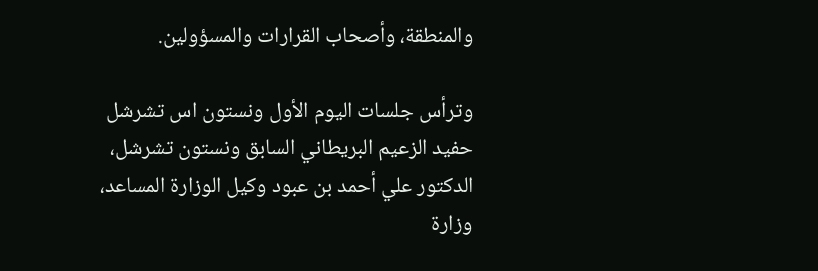والمنطقة، وأصحاب القرارات والمسؤولين.

وترأس جلسات اليوم الأول ونستون اس تشرشل حفيد الزعيم البريطاني السابق ونستون تشرشل، الدكتور علي أحمد بن عبود وكيل الوزارة المساعد، وزارة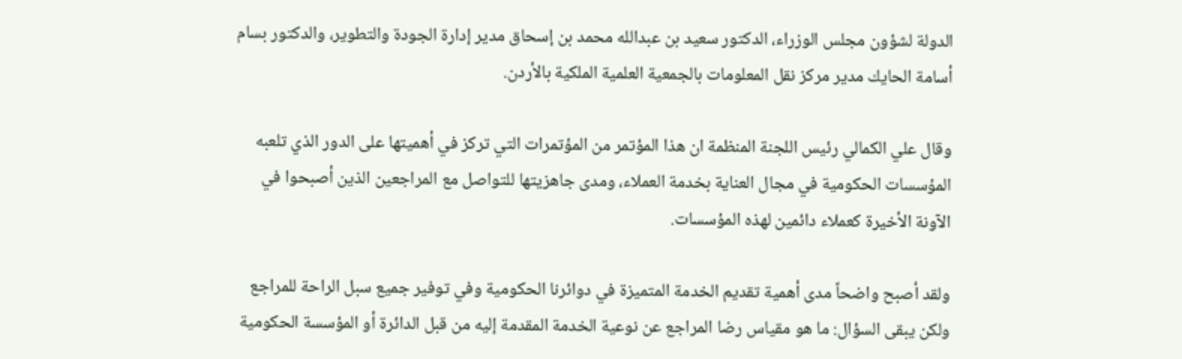الدولة لشؤون مجلس الوزراء، الدكتور سعيد بن عبدالله محمد بن إسحاق مدير إدارة الجودة والتطوير، والدكتور بسام أسامة الحايك مدير مركز نقل المعلومات بالجمعية العلمية الملكية بالأردن.

وقال علي الكمالي رئيس اللجنة المنظمة ان هذا المؤتمر من المؤتمرات التي تركز في أهميتها على الدور الذي تلعبه المؤسسات الحكومية في مجال العناية بخدمة العملاء، ومدى جاهزيتها للتواصل مع المراجعين الذين أصبحوا في الآونة الأخيرة كعملاء دائمين لهذه المؤسسات.

ولقد أصبح واضحاً مدى أهمية تقديم الخدمة المتميزة في دوائرنا الحكومية وفي توفير جميع سبل الراحة للمراجع ولكن يبقى السؤال: ما هو مقياس رضا المراجع عن نوعية الخدمة المقدمة إليه من قبل الدائرة أو المؤسسة الحكومية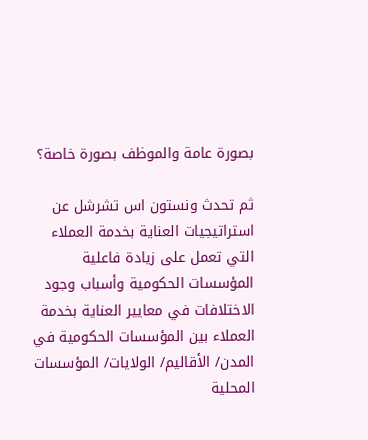بصورة عامة والموظف بصورة خاصة؟

ثم تحدث ونستون اس تشرشل عن استراتيجيات العناية بخدمة العملاء التي تعمل على زيادة فاعلية المؤسسات الحكومية وأسباب وجود الاختلافات في معايير العناية بخدمة العملاء بين المؤسسات الحكومية في المدن/ الأقاليم/ الولايات/ المؤسسات المحلية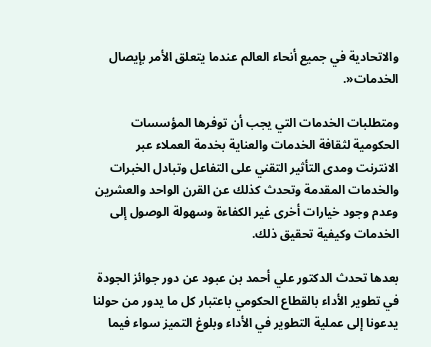والاتحادية في جميع أنحاء العالم عندما يتعلق الأمر بإيصال الخدمات«.

ومتطلبات الخدمات التي يجب أن توفرها المؤسسات الحكومية لثقافة الخدمات والعناية بخدمة العملاء عبر الانترنت ومدى التأثير التقني على التفاعل وتبادل الخبرات والخدمات المقدمة وتحدث كذلك عن القرن الواحد والعشرين وعدم وجود خيارات أخرى غير الكفاءة وسهولة الوصول إلى الخدمات وكيفية تحقيق ذلك.

بعدها تحدث الدكتور علي أحمد بن عبود عن دور جوائز الجودة في تطوير الأداء بالقطاع الحكومي باعتبار كل ما يدور من حولنا يدعونا إلى عملية التطوير في الأداء وبلوغ التميز سواء فيما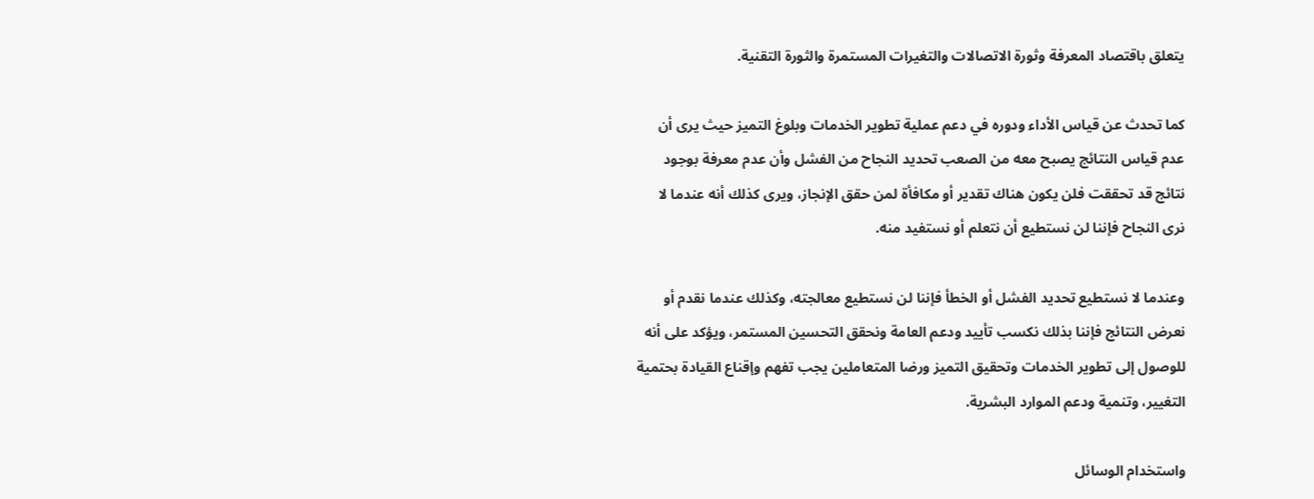يتعلق باقتصاد المعرفة وثورة الاتصالات والتغيرات المستمرة والثورة التقنية.

كما تحدث عن قياس الأداء ودوره في دعم عملية تطوير الخدمات وبلوغ التميز حيث يرى أن عدم قياس النتائج يصبح معه من الصعب تحديد النجاح من الفشل وأن عدم معرفة بوجود نتائج قد تحققت فلن يكون هناك تقدير أو مكافأة لمن حقق الإنجاز، ويرى كذلك أنه عندما لا نرى النجاح فإننا لن نستطيع أن نتعلم أو نستفيد منه.

وعندما لا نستطيع تحديد الفشل أو الخطأ فإننا لن نستطيع معالجته، وكذلك عندما نقدم أو نعرض النتائج فإننا بذلك نكسب تأييد ودعم العامة ونحقق التحسين المستمر، ويؤكد على أنه للوصول إلى تطوير الخدمات وتحقيق التميز ورضا المتعاملين يجب تفهم وإقناع القيادة بحتمية التغيير، وتنمية ودعم الموارد البشرية.

واستخدام الوسائل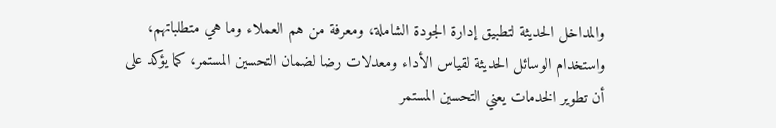والمداخل الحديثة لتطبيق إدارة الجودة الشاملة، ومعرفة من هم العملاء وما هي متطلباتهم، واستخدام الوسائل الحديثة لقياس الأداء ومعدلات رضا لضمان التحسين المستمر، كما يؤكد على أن تطوير الخدمات يعني التحسين المستمر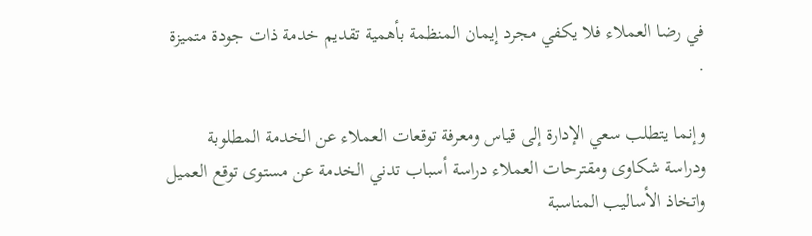في رضا العملاء فلا يكفي مجرد إيمان المنظمة بأهمية تقديم خدمة ذات جودة متميزة .

وإنما يتطلب سعي الإدارة إلى قياس ومعرفة توقعات العملاء عن الخدمة المطلوبة ودراسة شكاوى ومقترحات العملاء دراسة أسباب تدني الخدمة عن مستوى توقع العميل واتخاذ الأساليب المناسبة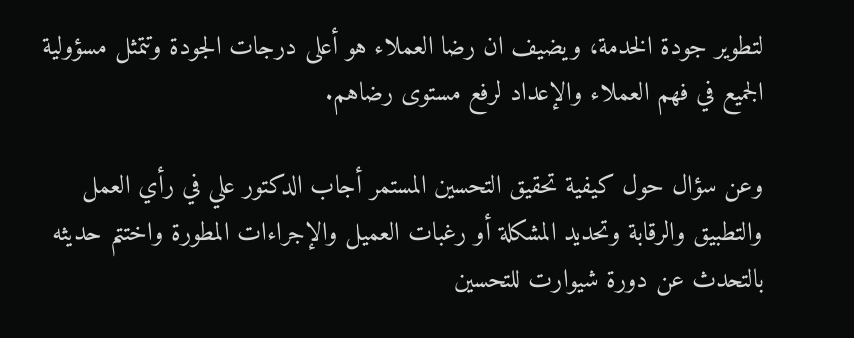لتطوير جودة الخدمة، ويضيف ان رضا العملاء هو أعلى درجات الجودة وتتمثل مسؤولية الجميع في فهم العملاء والإعداد لرفع مستوى رضاهم.

وعن سؤال حول كيفية تحقيق التحسين المستمر أجاب الدكتور علي في رأي العمل والتطبيق والرقابة وتحديد المشكلة أو رغبات العميل والإجراءات المطورة واختتم حديثه بالتحدث عن دورة شيوارت للتحسين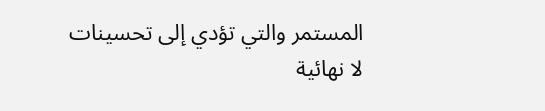المستمر والتي تؤدي إلى تحسينات لا نهائية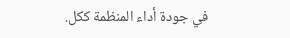في جودة أداء المنظمة ككل.